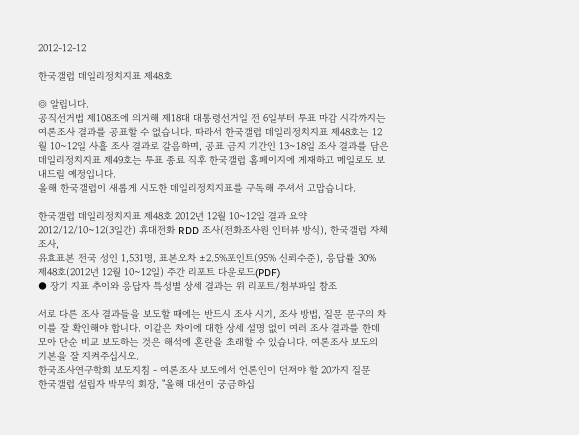2012-12-12

한국갤럽 데일리정치지표 제48호

◎ 알립니다.
공직선거법 제108조에 의거해 제18대 대통령선거일 전 6일부터 투표 마감 시각까지는 여론조사 결과를 공표할 수 없습니다. 따라서 한국갤럽 데일리정치지표 제48호는 12월 10~12일 사흘 조사 결과로 갈음하며, 공표 금지 기간인 13~18일 조사 결과를 담은 데일리정치지표 제49호는 투표 종료 직후 한국갤럽 홈페이지에 게재하고 메일로도 보내드릴 예정입니다.
올해 한국갤럽이 새롭게 시도한 데일리정치지표를 구독해 주셔서 고맙습니다.

한국갤럽 데일리정치지표 제48호 2012년 12월 10~12일 결과 요약
2012/12/10~12(3일간) 휴대전화 RDD 조사(전화조사원 인터뷰 방식), 한국갤럽 자체조사,
유효표본 전국 성인 1,531명, 표본오차 ±2.5%포인트(95% 신뢰수준), 응답률 30%
제48호(2012년 12월 10~12일) 주간 리포트 다운로드(PDF)
● 장기 지표 추이와 응답자 특성별 상세 결과는 위 리포트/첨부파일 참조

서로 다른 조사 결과들을 보도할 때에는 반드시 조사 시기, 조사 방법, 질문 문구의 차이를 잘 확인해야 합니다. 이같은 차이에 대한 상세 설명 없이 여러 조사 결과를 한데 모아 단순 비교 보도하는 것은 해석에 혼란을 초래할 수 있습니다. 여론조사 보도의 기본을 잘 지켜주십시오.
한국조사연구학회 보도지침 - 여론조사 보도에서 언론인이 던져야 할 20가지 질문
한국갤럽 설립자 박무익 회장, "올해 대선이 궁금하십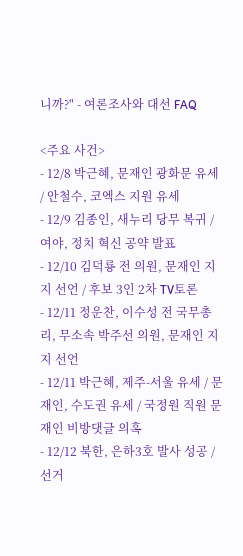니까?" - 여론조사와 대선 FAQ

<주요 사건>
- 12/8 박근혜, 문재인 광화문 유세 / 안철수, 코엑스 지원 유세
- 12/9 김종인, 새누리 당무 복귀 / 여야, 정치 혁신 공약 발표
- 12/10 김덕룡 전 의원, 문재인 지지 선언 / 후보 3인 2차 TV토론
- 12/11 정운찬, 이수성 전 국무총리, 무소속 박주선 의원, 문재인 지지 선언
- 12/11 박근혜, 제주-서울 유세 / 문재인, 수도권 유세 / 국정원 직원 문재인 비방댓글 의혹
- 12/12 북한, 은하3호 발사 성공 / 선거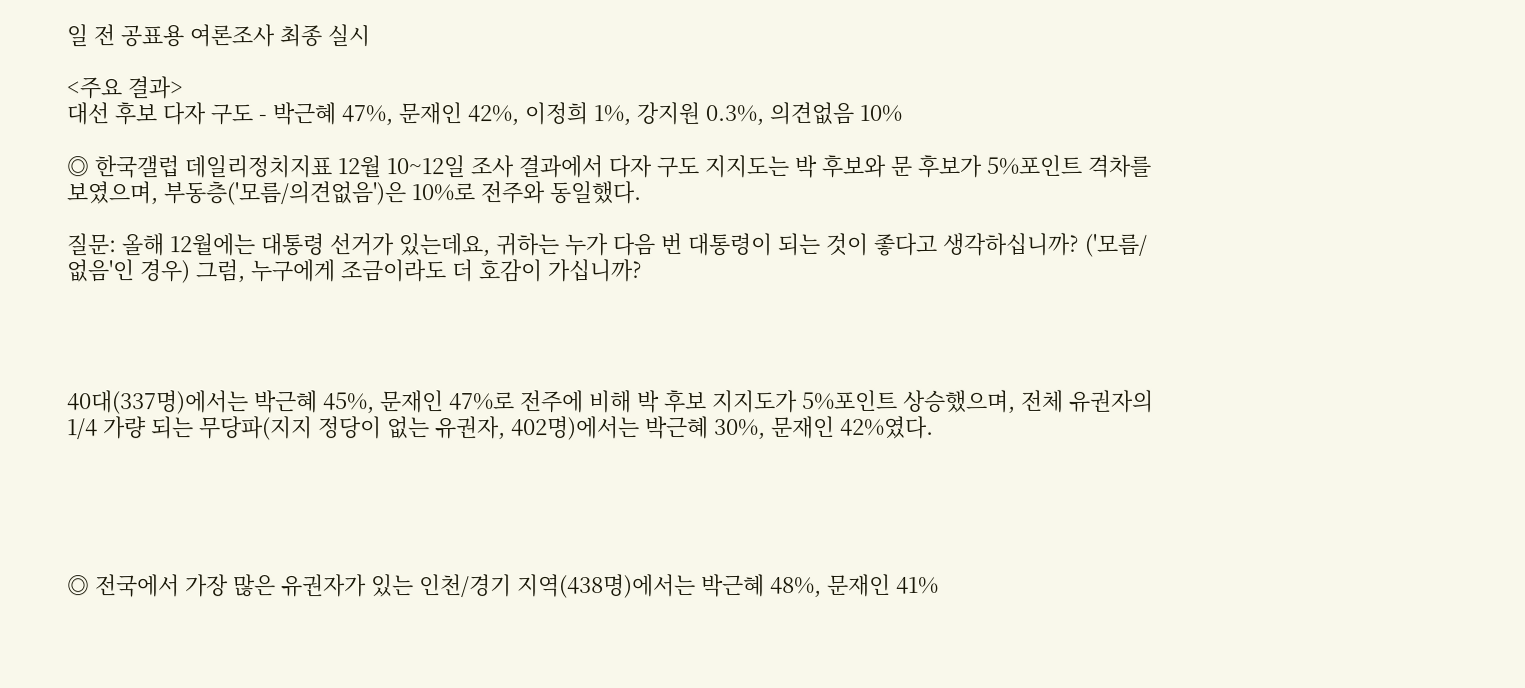일 전 공표용 여론조사 최종 실시

<주요 결과>
대선 후보 다자 구도 - 박근혜 47%, 문재인 42%, 이정희 1%, 강지원 0.3%, 의견없음 10%

◎ 한국갤럽 데일리정치지표 12월 10~12일 조사 결과에서 다자 구도 지지도는 박 후보와 문 후보가 5%포인트 격차를 보였으며, 부동층('모름/의견없음')은 10%로 전주와 동일했다.

질문: 올해 12월에는 대통령 선거가 있는데요, 귀하는 누가 다음 번 대통령이 되는 것이 좋다고 생각하십니까? ('모름/없음'인 경우) 그럼, 누구에게 조금이라도 더 호감이 가십니까?




40대(337명)에서는 박근혜 45%, 문재인 47%로 전주에 비해 박 후보 지지도가 5%포인트 상승했으며, 전체 유권자의 1/4 가량 되는 무당파(지지 정당이 없는 유권자, 402명)에서는 박근혜 30%, 문재인 42%였다.





◎ 전국에서 가장 많은 유권자가 있는 인천/경기 지역(438명)에서는 박근혜 48%, 문재인 41%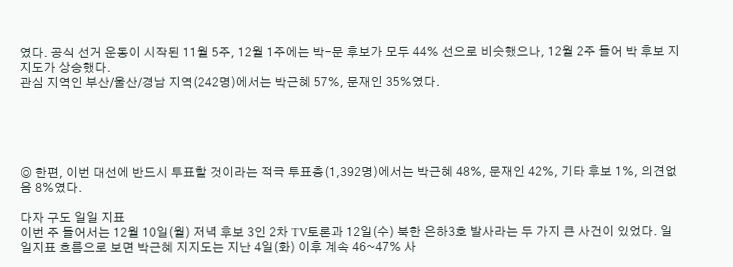였다. 공식 선거 운동이 시작된 11월 5주, 12월 1주에는 박-문 후보가 모두 44% 선으로 비슷했으나, 12월 2주 들어 박 후보 지지도가 상승했다.
관심 지역인 부산/울산/경남 지역(242명)에서는 박근혜 57%, 문재인 35%였다.





◎ 한편, 이번 대선에 반드시 투표할 것이라는 적극 투표층(1,392명)에서는 박근혜 48%, 문재인 42%, 기타 후보 1%, 의견없음 8%였다.

다자 구도 일일 지표
이번 주 들어서는 12월 10일(월) 저녁 후보 3인 2차 TV토론과 12일(수) 북한 은하3호 발사라는 두 가지 큰 사건이 있었다. 일일지표 흐름으로 보면 박근혜 지지도는 지난 4일(화) 이후 계속 46~47% 사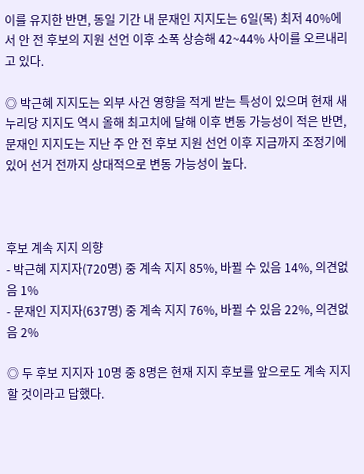이를 유지한 반면, 동일 기간 내 문재인 지지도는 6일(목) 최저 40%에서 안 전 후보의 지원 선언 이후 소폭 상승해 42~44% 사이를 오르내리고 있다.

◎ 박근혜 지지도는 외부 사건 영향을 적게 받는 특성이 있으며 현재 새누리당 지지도 역시 올해 최고치에 달해 이후 변동 가능성이 적은 반면, 문재인 지지도는 지난 주 안 전 후보 지원 선언 이후 지금까지 조정기에 있어 선거 전까지 상대적으로 변동 가능성이 높다.



후보 계속 지지 의향
- 박근혜 지지자(720명) 중 계속 지지 85%, 바뀔 수 있음 14%, 의견없음 1%
- 문재인 지지자(637명) 중 계속 지지 76%, 바뀔 수 있음 22%, 의견없음 2%

◎ 두 후보 지지자 10명 중 8명은 현재 지지 후보를 앞으로도 계속 지지할 것이라고 답했다.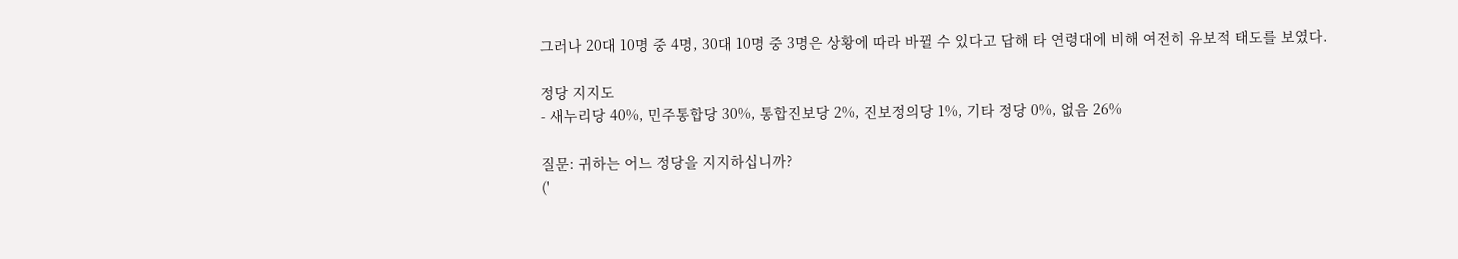그러나 20대 10명 중 4명, 30대 10명 중 3명은 상황에 따라 바뀔 수 있다고 답해 타 연령대에 비해 여전히 유보적 태도를 보였다.

정당 지지도
- 새누리당 40%, 민주통합당 30%, 통합진보당 2%, 진보정의당 1%, 기타 정당 0%, 없음 26%

질문: 귀하는 어느 정당을 지지하십니까?
('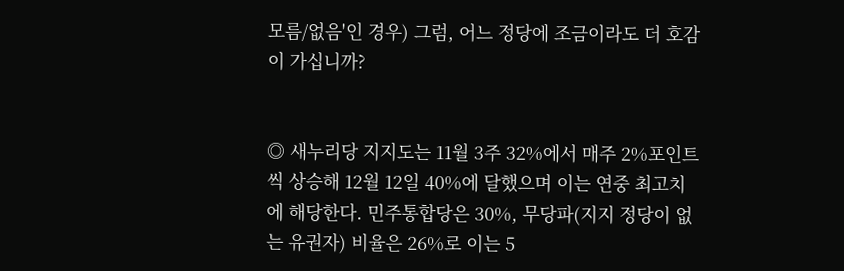모름/없음'인 경우) 그럼, 어느 정당에 조금이라도 더 호감이 가십니까?


◎ 새누리당 지지도는 11월 3주 32%에서 매주 2%포인트씩 상승해 12월 12일 40%에 달했으며 이는 연중 최고치에 해당한다. 민주통합당은 30%, 무당파(지지 정당이 없는 유권자) 비율은 26%로 이는 5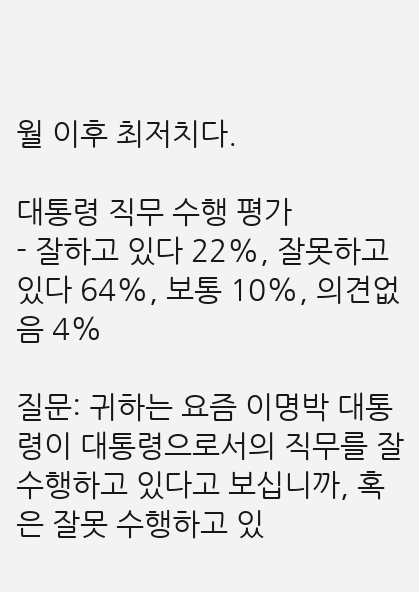월 이후 최저치다.

대통령 직무 수행 평가
- 잘하고 있다 22%, 잘못하고 있다 64%, 보통 10%, 의견없음 4%

질문: 귀하는 요즘 이명박 대통령이 대통령으로서의 직무를 잘 수행하고 있다고 보십니까, 혹은 잘못 수행하고 있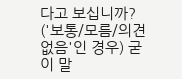다고 보십니까? ('보통/모름/의견없음'인 경우) 굳이 말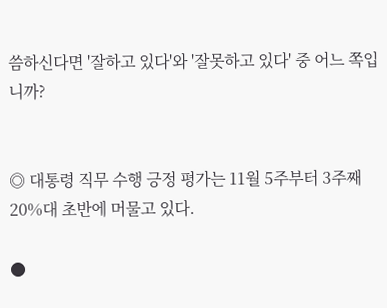씀하신다면 '잘하고 있다'와 '잘못하고 있다' 중 어느 쪽입니까?


◎ 대통령 직무 수행 긍정 평가는 11월 5주부터 3주째 20%대 초반에 머물고 있다.

●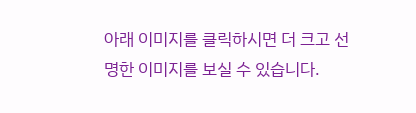아래 이미지를 클릭하시면 더 크고 선명한 이미지를 보실 수 있습니다.